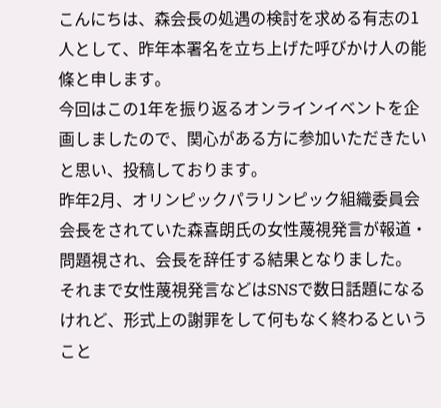こんにちは、森会長の処遇の検討を求める有志の1人として、昨年本署名を立ち上げた呼びかけ人の能條と申します。
今回はこの1年を振り返るオンラインイベントを企画しましたので、関心がある方に参加いただきたいと思い、投稿しております。
昨年2月、オリンピックパラリンピック組織委員会会長をされていた森喜朗氏の女性蔑視発言が報道・問題視され、会長を辞任する結果となりました。
それまで女性蔑視発言などはSNSで数日話題になるけれど、形式上の謝罪をして何もなく終わるということ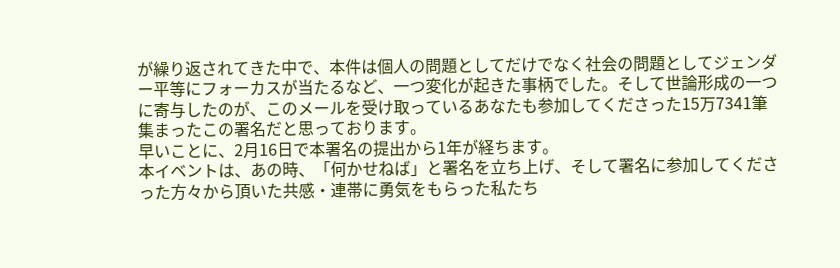が繰り返されてきた中で、本件は個人の問題としてだけでなく社会の問題としてジェンダー平等にフォーカスが当たるなど、一つ変化が起きた事柄でした。そして世論形成の一つに寄与したのが、このメールを受け取っているあなたも参加してくださった15万7341筆集まったこの署名だと思っております。
早いことに、2月16日で本署名の提出から1年が経ちます。
本イベントは、あの時、「何かせねば」と署名を立ち上げ、そして署名に参加してくださった方々から頂いた共感・連帯に勇気をもらった私たち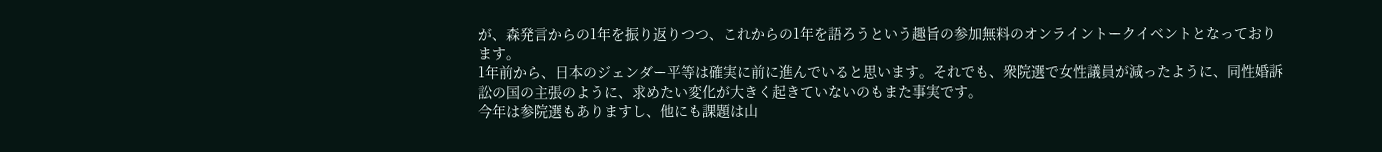が、森発言からの1年を振り返りつつ、これからの1年を語ろうという趣旨の参加無料のオンライントークイベントとなっております。
1年前から、日本のジェンダー平等は確実に前に進んでいると思います。それでも、衆院選で女性議員が減ったように、同性婚訴訟の国の主張のように、求めたい変化が大きく起きていないのもまた事実です。
今年は参院選もありますし、他にも課題は山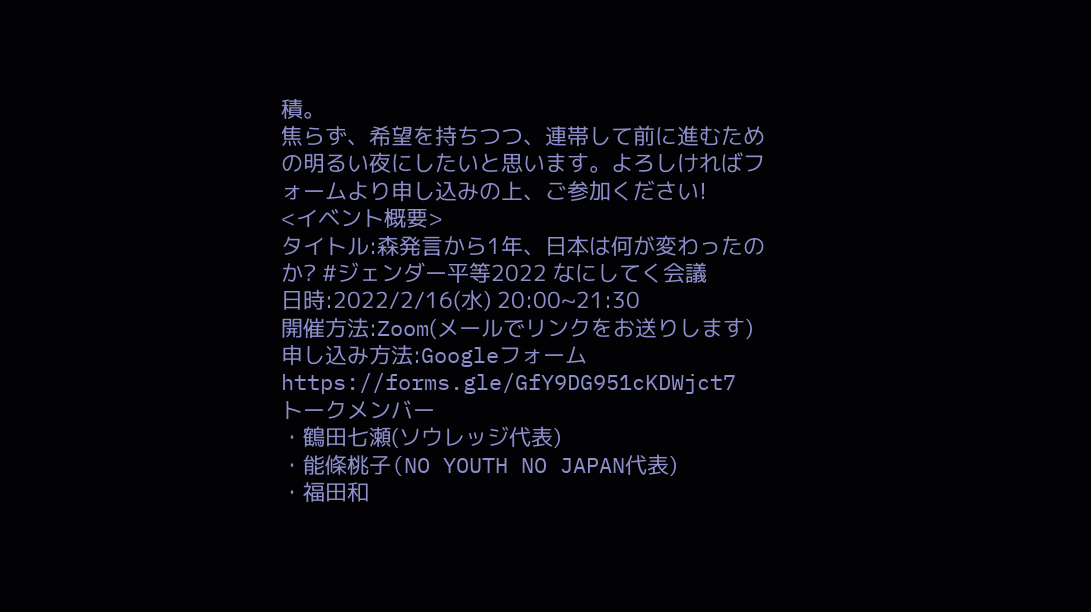積。
焦らず、希望を持ちつつ、連帯して前に進むための明るい夜にしたいと思います。よろしければフォームより申し込みの上、ご参加ください!
<イベント概要>
タイトル:森発言から1年、日本は何が変わったのか? #ジェンダー平等2022 なにしてく会議
日時:2022/2/16(水) 20:00~21:30
開催方法:Zoom(メールでリンクをお送りします)
申し込み方法:Googleフォーム https://forms.gle/GfY9DG951cKDWjct7
トークメンバー
・鶴田七瀬(ソウレッジ代表)
・能條桃子(NO YOUTH NO JAPAN代表)
・福田和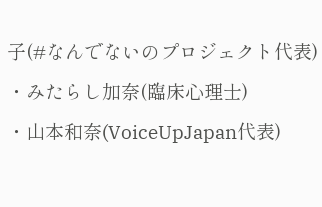子(#なんでないのプロジェクト代表)
・みたらし加奈(臨床心理士)
・山本和奈(VoiceUpJapan代表)